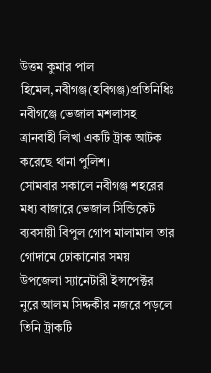উত্তম কুমার পাল হিমেল,নবীগঞ্জ(হবিগঞ্জ)প্রতিনিধিঃ নবীগঞ্জে ভেজাল মশলাসহ ত্রানবাহী লিখা একটি ট্রাক আটক করেছে থানা পুলিশ।
সোমবার সকালে নবীগঞ্জ শহরের মধ্য বাজারে ভেজাল সিন্ডিকেট ব্যবসায়ী বিপুল গোপ মালামাল তার গোদামে ঢোকানোর সময় উপজেলা স্যানেটারী ইন্সপেক্টর নুরে আলম সিদ্দকীর নজরে পড়লে তিনি ট্রাকটি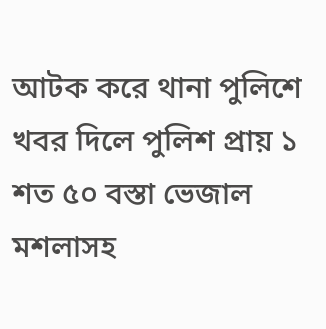আটক করে থানা পুলিশে খবর দিলে পুলিশ প্রায় ১ শত ৫০ বস্তা ভেজাল মশলাসহ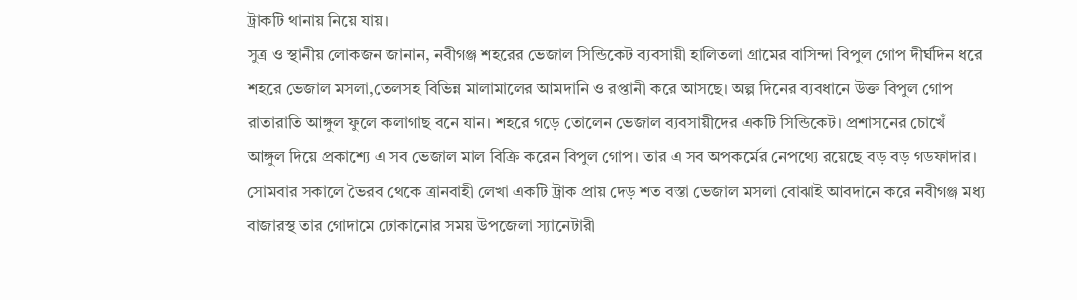ট্রাকটি থানায় নিয়ে যায়।
সুত্র ও স্থানীয় লোকজন জানান, নবীগঞ্জ শহরের ভেজাল সিন্ডিকেট ব্যবসায়ী হালিতলা গ্রামের বাসিন্দা বিপুল গোপ দীর্ঘদিন ধরে শহরে ভেজাল মসলা,তেলসহ বিভিন্ন মালামালের আমদানি ও রপ্তানী করে আসছে। অল্প দিনের ব্যবধানে উক্ত বিপুল গোপ রাতারাতি আঙ্গুল ফুলে কলাগাছ বনে যান। শহরে গড়ে তোলেন ভেজাল ব্যবসায়ীদের একটি সিন্ডিকেট। প্রশাসনের চোখেঁ আঙ্গুল দিয়ে প্রকাশ্যে এ সব ভেজাল মাল বিক্রি করেন বিপুল গোপ। তার এ সব অপকর্মের নেপথ্যে রয়েছে বড় বড় গডফাদার।
সোমবার সকালে ভৈরব থেকে ত্রানবাহী লেখা একটি ট্রাক প্রায় দেড় শত বস্তা ভেজাল মসলা বোঝাই আবদানে করে নবীগঞ্জ মধ্য বাজারস্থ তার গোদামে ঢোকানোর সময় উপজেলা স্যানেটারী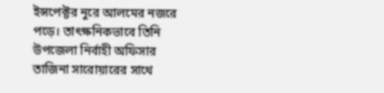ইন্সপেক্টর নুরে আলমের নজরে পড়ে। তাৎক্ষনিকভাবে তিনি উপজেলা নির্বাহী অফিসার তাজিনা সারোয়ারের সাথে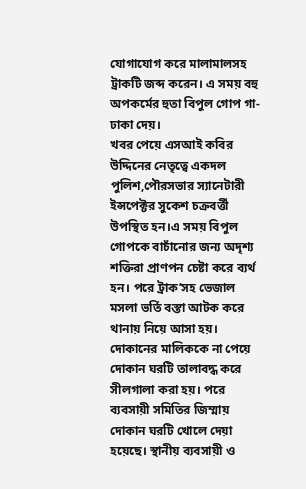যোগাযোগ করে মালামালসহ ট্রাকটি জব্দ করেন। এ সময় বহু অপকর্মের হুতা বিপুল গোপ গা-ঢাকা দেয়।
খবর পেয়ে এসআই কবির উদ্দিনের নেতৃত্বে একদল পুলিশ,পৌরসভার স্যানেটারী ইন্সপেক্টর সুকেশ চক্রবর্ত্তী উপস্থিত হন।এ সময় বিপুল গোপকে বাচাঁনোর জন্য অদৃশ্য শক্তিরা প্রাণপন চেষ্টা করে ব্যর্থ হন। পরে ট্রাক’সহ ভেজাল মসলা ভর্তি বস্তা আটক করে থানায় নিয়ে আসা হয়। দোকানের মালিককে না পেয়ে দোকান ঘরটি তালাবদ্ধ করে সীলগালা করা হয়। পরে ব্যবসায়ী সমিতির জিম্মায় দোকান ঘরটি খোলে দেয়া হয়েছে। স্থানীয় ব্যবসায়ী ও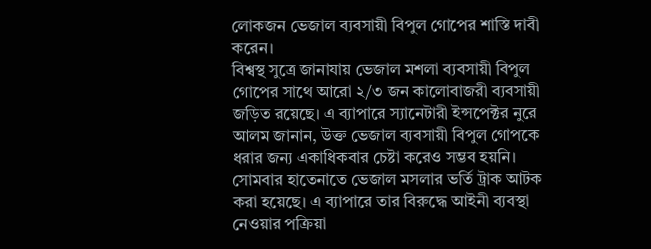লোকজন ভেজাল ব্যবসায়ী বিপুল গোপের শাস্তি দাবী করেন।
বিশ্বস্থ সুত্রে জানাযায় ভেজাল মশলা ব্যবসায়ী বিপুল গোপের সাথে আরো ২/৩ জন কালোবাজরী ব্যবসায়ী জড়িত রয়েছে। এ ব্যাপারে স্যানেটারী ইন্সপেক্টর নুরে আলম জানান, উক্ত ভেজাল ব্যবসায়ী বিপুল গোপকে ধরার জন্য একাধিকবার চেষ্টা করেও সম্ভব হয়নি।
সোমবার হাতেনাতে ভেজাল মসলার ভর্তি ট্রাক আটক করা হয়েছে। এ ব্যাপারে তার বিরুদ্ধে আইনী ব্যবস্থা নেওয়ার পক্রিয়া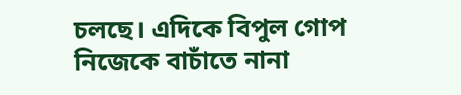চলছে। এদিকে বিপুল গোপ নিজেকে বাচাঁতে নানা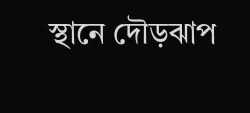স্থানে দৌড়ঝাপ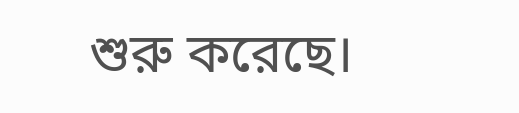শুরু করেছে।